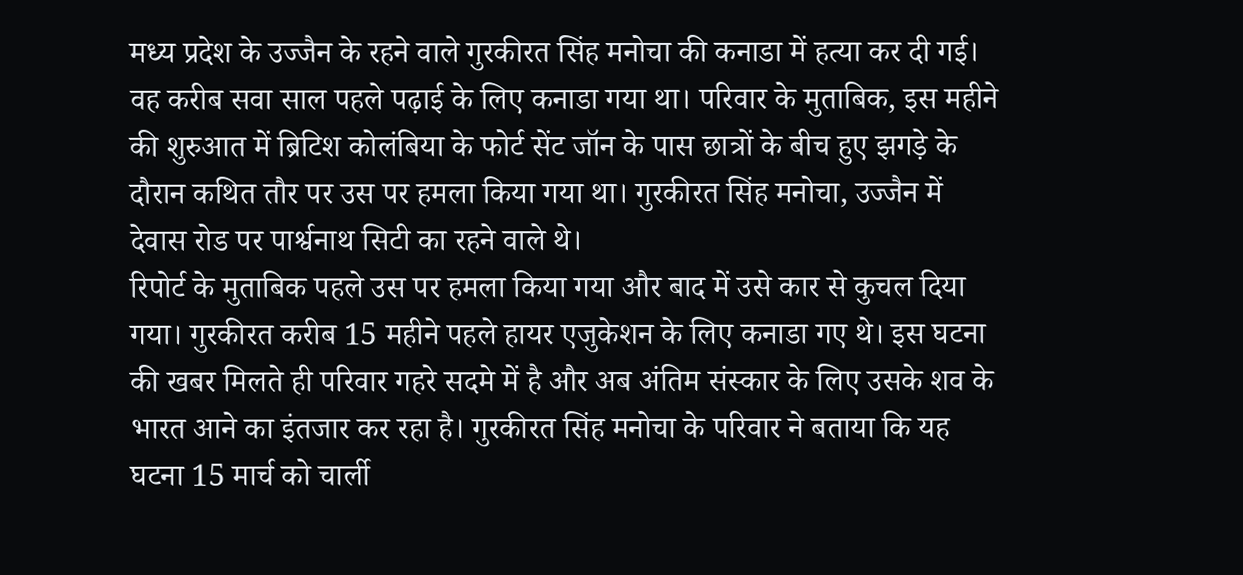मध्य प्रदेश के उज्जैन के रहने वाले गुरकीरत सिंह मनोचा की कनाडा में हत्या कर दी गई। वह करीब सवा साल पहले पढ़ाई के लिए कनाडा गया था। परिवार के मुताबिक, इस महीने की शुरुआत में ब्रिटिश कोलंबिया के फोर्ट सेंट जॉन के पास छात्रों के बीच हुए झगड़े के दौरान कथित तौर पर उस पर हमला किया गया था। गुरकीरत सिंह मनोचा, उज्जैन में देवास रोड पर पार्श्वनाथ सिटी का रहने वाले थे।
रिपोर्ट के मुताबिक पहले उस पर हमला किया गया और बाद में उसे कार से कुचल दिया गया। गुरकीरत करीब 15 महीने पहले हायर एजुकेशन के लिए कनाडा गए थे। इस घटना की खबर मिलते ही परिवार गहरे सदमे में है और अब अंतिम संस्कार के लिए उसके शव के भारत आने का इंतजार कर रहा है। गुरकीरत सिंह मनोचा के परिवार ने बताया कि यह घटना 15 मार्च को चार्ली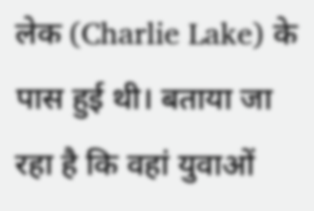लेक (Charlie Lake) के पास हुई थी। बताया जा रहा है कि वहां युवाओं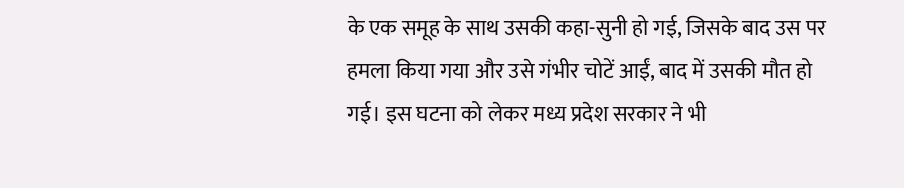के एक समूह के साथ उसकी कहा-सुनी हो गई, जिसके बाद उस पर हमला किया गया और उसे गंभीर चोटें आईं, बाद में उसकी मौत हो गई। इस घटना को लेकर मध्य प्रदेश सरकार ने भी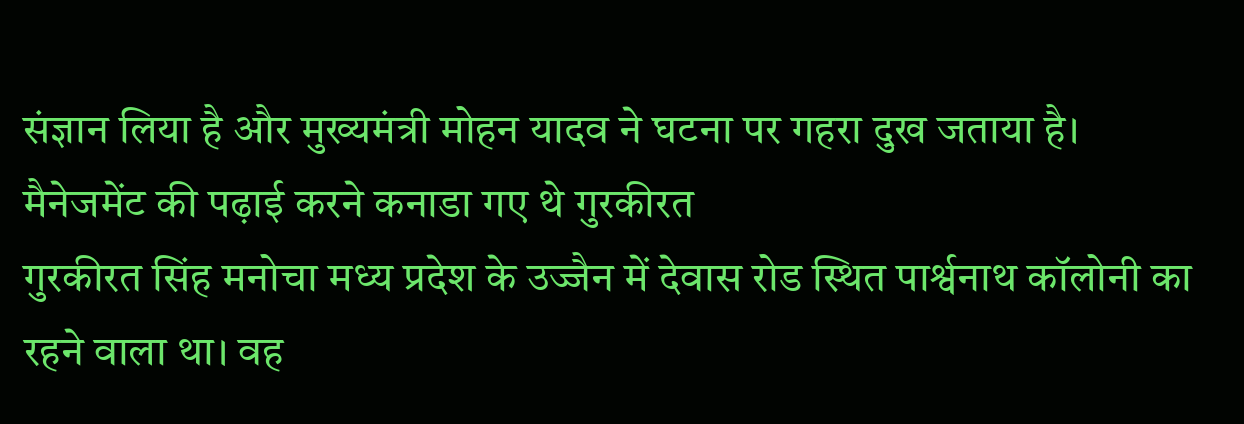संज्ञान लिया है और मुख्यमंत्री मोहन यादव ने घटना पर गहरा दुख जताया है।
मैनेजमेंट की पढ़ाई करने कनाडा गए थे गुरकीरत
गुरकीरत सिंह मनोचा मध्य प्रदेश के उज्जैन में देवास रोड स्थित पार्श्वनाथ कॉलोनी का रहने वाला था। वह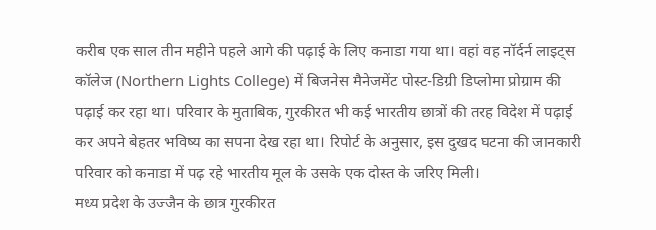करीब एक साल तीन महीने पहले आगे की पढ़ाई के लिए कनाडा गया था। वहां वह नॉर्दर्न लाइट्स कॉलेज (Northern Lights College) में बिजनेस मैनेजमेंट पोस्ट-डिग्री डिप्लोमा प्रोग्राम की पढ़ाई कर रहा था। परिवार के मुताबिक, गुरकीरत भी कई भारतीय छात्रों की तरह विदेश में पढ़ाई कर अपने बेहतर भविष्य का सपना देख रहा था। रिपोर्ट के अनुसार, इस दुखद घटना की जानकारी परिवार को कनाडा में पढ़ रहे भारतीय मूल के उसके एक दोस्त के जरिए मिली।
मध्य प्रदेश के उज्जैन के छात्र गुरकीरत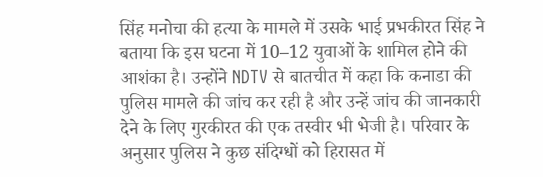सिंह मनोचा की हत्या के मामले में उसके भाई प्रभकीरत सिंह ने बताया कि इस घटना में 10–12 युवाओं के शामिल होने की आशंका है। उन्होंने NDTV से बातचीत में कहा कि कनाडा की पुलिस मामले की जांच कर रही है और उन्हें जांच की जानकारी देने के लिए गुरकीरत की एक तस्वीर भी भेजी है। परिवार के अनुसार पुलिस ने कुछ संदिग्धों को हिरासत में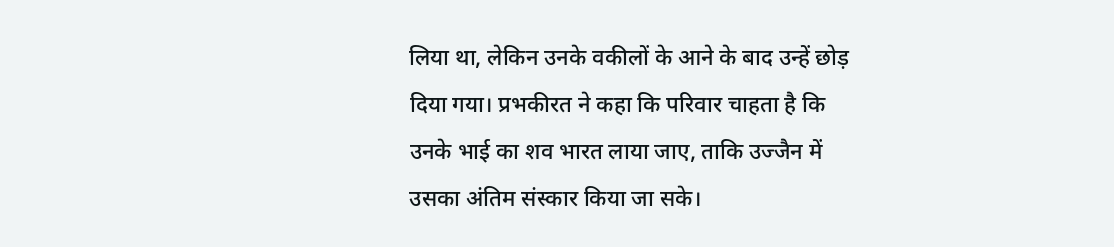लिया था, लेकिन उनके वकीलों के आने के बाद उन्हें छोड़ दिया गया। प्रभकीरत ने कहा कि परिवार चाहता है कि उनके भाई का शव भारत लाया जाए, ताकि उज्जैन में उसका अंतिम संस्कार किया जा सके।